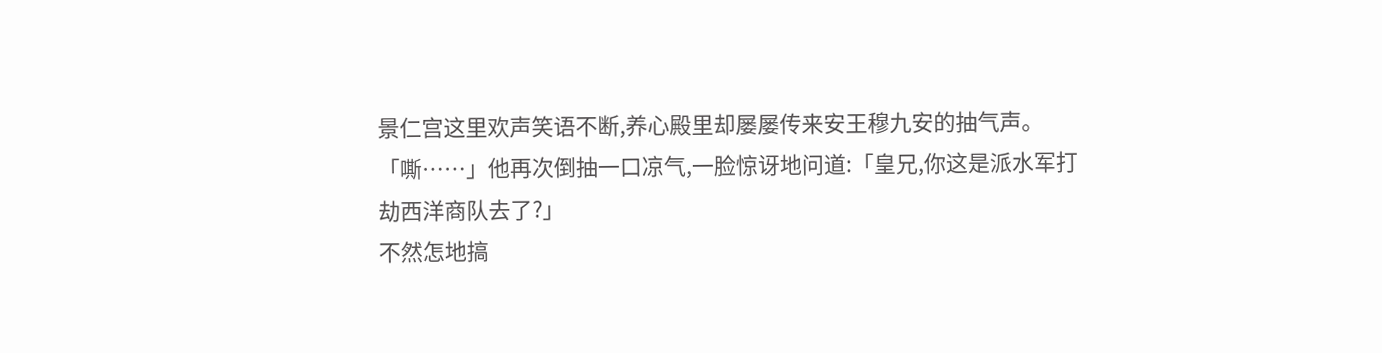景仁宫这里欢声笑语不断,养心殿里却屡屡传来安王穆九安的抽气声。
「嘶……」他再次倒抽一口凉气,一脸惊讶地问道:「皇兄,你这是派水军打劫西洋商队去了?」
不然怎地搞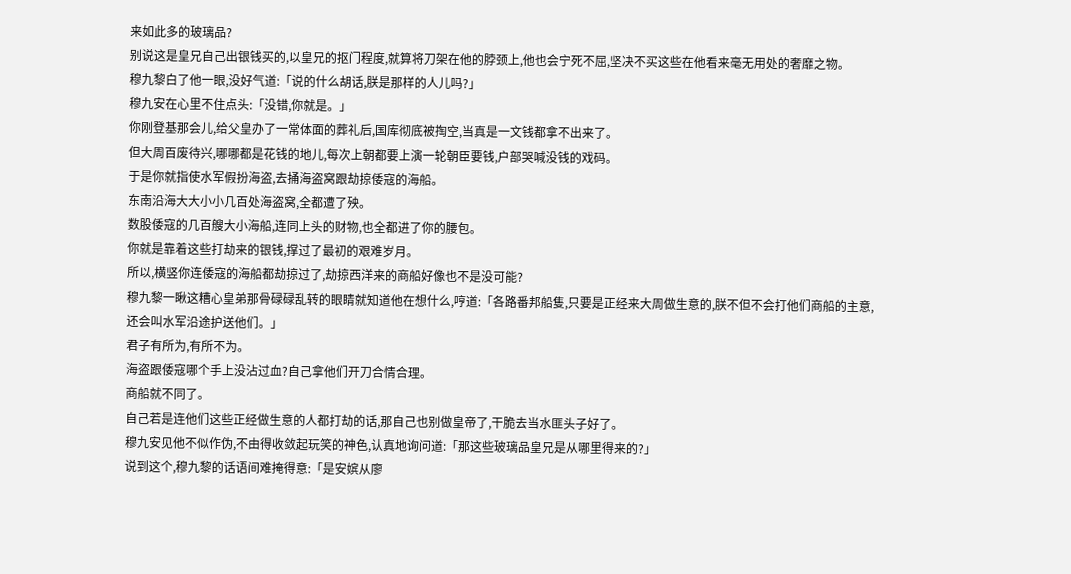来如此多的玻璃品?
别说这是皇兄自己出银钱买的,以皇兄的抠门程度,就算将刀架在他的脖颈上,他也会宁死不屈,坚决不买这些在他看来毫无用处的奢靡之物。
穆九黎白了他一眼,没好气道:「说的什么胡话,朕是那样的人儿吗?」
穆九安在心里不住点头:「没错,你就是。」
你刚登基那会儿,给父皇办了一常体面的葬礼后,国库彻底被掏空,当真是一文钱都拿不出来了。
但大周百废待兴,哪哪都是花钱的地儿,每次上朝都要上演一轮朝臣要钱,户部哭喊没钱的戏码。
于是你就指使水军假扮海盗,去捅海盗窝跟劫掠倭寇的海船。
东南沿海大大小小几百处海盗窝,全都遭了殃。
数股倭寇的几百艘大小海船,连同上头的财物,也全都进了你的腰包。
你就是靠着这些打劫来的银钱,撑过了最初的艰难岁月。
所以,横竖你连倭寇的海船都劫掠过了,劫掠西洋来的商船好像也不是没可能?
穆九黎一瞅这糟心皇弟那骨碌碌乱转的眼睛就知道他在想什么,哼道:「各路番邦船隻,只要是正经来大周做生意的,朕不但不会打他们商船的主意,还会叫水军沿途护送他们。」
君子有所为,有所不为。
海盗跟倭寇哪个手上没沾过血?自己拿他们开刀合情合理。
商船就不同了。
自己若是连他们这些正经做生意的人都打劫的话,那自己也别做皇帝了,干脆去当水匪头子好了。
穆九安见他不似作伪,不由得收敛起玩笑的神色,认真地询问道:「那这些玻璃品皇兄是从哪里得来的?」
说到这个,穆九黎的话语间难掩得意:「是安嫔从廖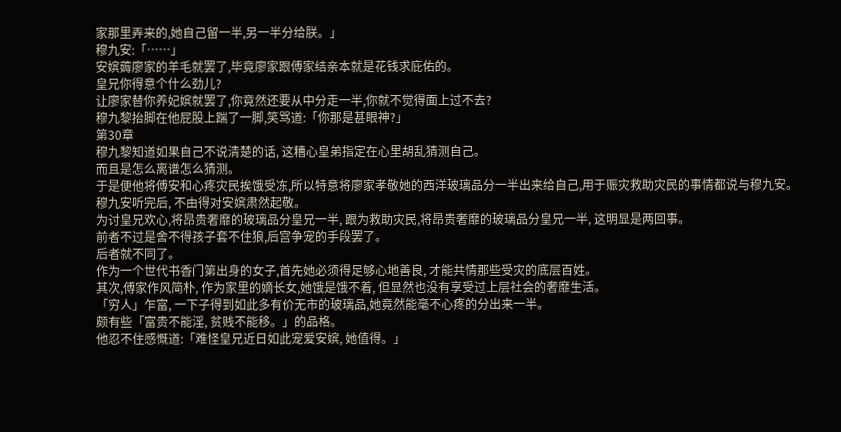家那里弄来的,她自己留一半,另一半分给朕。」
穆九安:「……」
安嫔薅廖家的羊毛就罢了,毕竟廖家跟傅家结亲本就是花钱求庇佑的。
皇兄你得意个什么劲儿?
让廖家替你养妃嫔就罢了,你竟然还要从中分走一半,你就不觉得面上过不去?
穆九黎抬脚在他屁股上踹了一脚,笑骂道:「你那是甚眼神?」
第30章
穆九黎知道如果自己不说清楚的话, 这糟心皇弟指定在心里胡乱猜测自己。
而且是怎么离谱怎么猜测。
于是便他将傅安和心疼灾民挨饿受冻,所以特意将廖家孝敬她的西洋玻璃品分一半出来给自己,用于赈灾救助灾民的事情都说与穆九安。
穆九安听完后, 不由得对安嫔肃然起敬。
为讨皇兄欢心,将昂贵奢靡的玻璃品分皇兄一半, 跟为救助灾民,将昂贵奢靡的玻璃品分皇兄一半, 这明显是两回事。
前者不过是舍不得孩子套不住狼,后宫争宠的手段罢了。
后者就不同了。
作为一个世代书香门第出身的女子,首先她必须得足够心地善良, 才能共情那些受灾的底层百姓。
其次,傅家作风简朴, 作为家里的嫡长女,她饿是饿不着, 但显然也没有享受过上层社会的奢靡生活。
「穷人」乍富, 一下子得到如此多有价无市的玻璃品,她竟然能毫不心疼的分出来一半。
颇有些「富贵不能淫, 贫贱不能移。」的品格。
他忍不住感慨道:「难怪皇兄近日如此宠爱安嫔, 她值得。」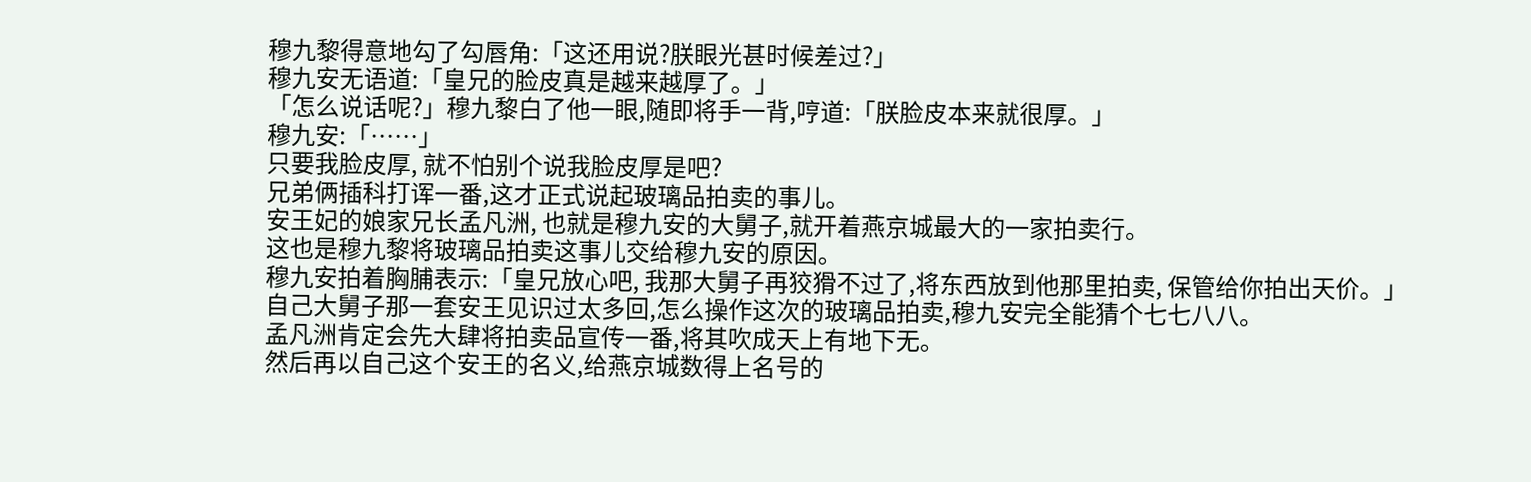穆九黎得意地勾了勾唇角:「这还用说?朕眼光甚时候差过?」
穆九安无语道:「皇兄的脸皮真是越来越厚了。」
「怎么说话呢?」穆九黎白了他一眼,随即将手一背,哼道:「朕脸皮本来就很厚。」
穆九安:「……」
只要我脸皮厚, 就不怕别个说我脸皮厚是吧?
兄弟俩插科打诨一番,这才正式说起玻璃品拍卖的事儿。
安王妃的娘家兄长孟凡洲, 也就是穆九安的大舅子,就开着燕京城最大的一家拍卖行。
这也是穆九黎将玻璃品拍卖这事儿交给穆九安的原因。
穆九安拍着胸脯表示:「皇兄放心吧, 我那大舅子再狡猾不过了,将东西放到他那里拍卖, 保管给你拍出天价。」
自己大舅子那一套安王见识过太多回,怎么操作这次的玻璃品拍卖,穆九安完全能猜个七七八八。
孟凡洲肯定会先大肆将拍卖品宣传一番,将其吹成天上有地下无。
然后再以自己这个安王的名义,给燕京城数得上名号的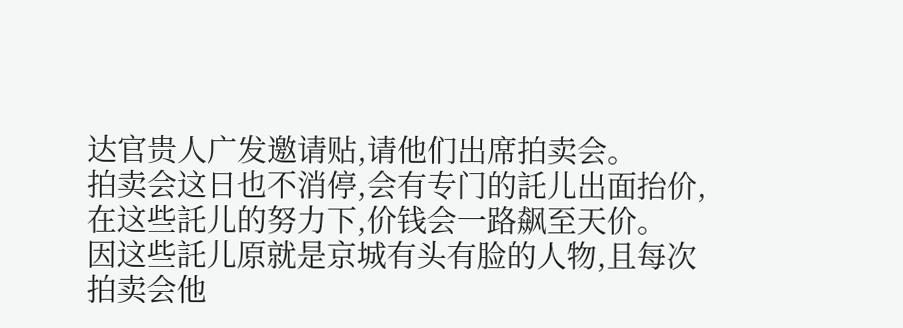达官贵人广发邀请贴,请他们出席拍卖会。
拍卖会这日也不消停,会有专门的託儿出面抬价,在这些託儿的努力下,价钱会一路飙至天价。
因这些託儿原就是京城有头有脸的人物,且每次拍卖会他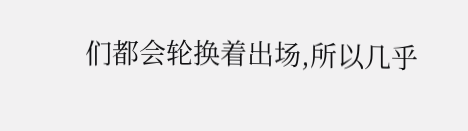们都会轮换着出场,所以几乎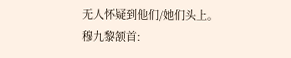无人怀疑到他们/她们头上。
穆九黎颔首: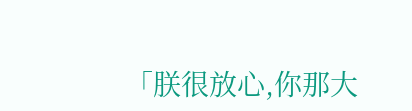「朕很放心,你那大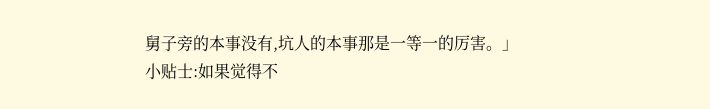舅子旁的本事没有,坑人的本事那是一等一的厉害。」
小贴士:如果觉得不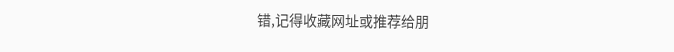错,记得收藏网址或推荐给朋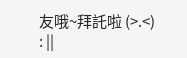友哦~拜託啦 (>.<)
: ||